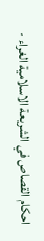احكام القصاص في الشريعة الاسلامية الغراء -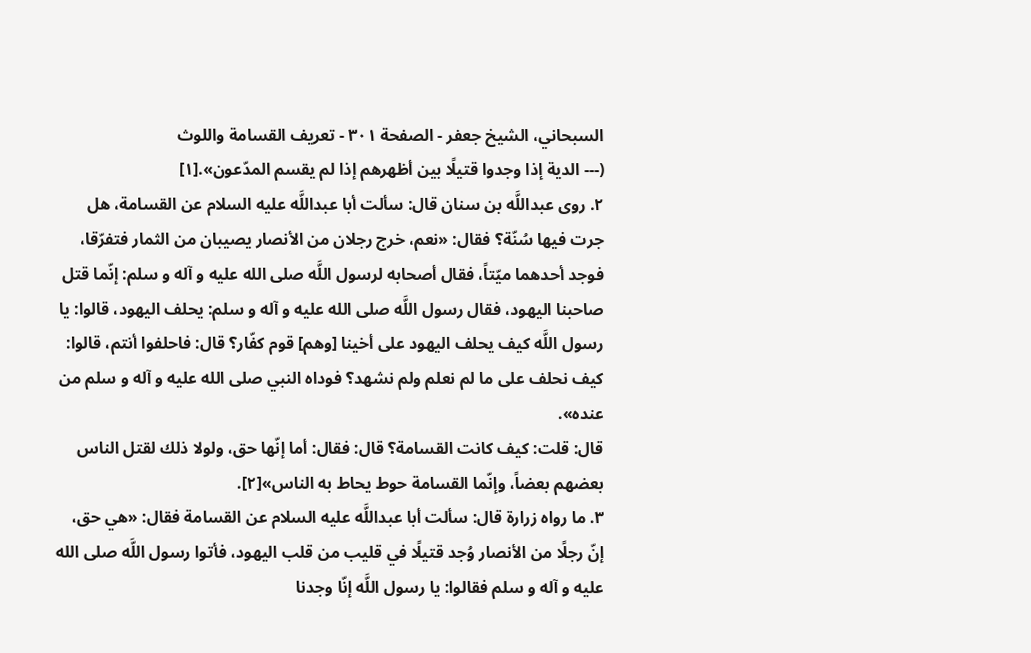السبحاني، الشيخ جعفر - الصفحة ٣٠١ - تعريف القسامة واللوث
(--- الدية إذا وجدوا قتيلًا بين أظهرهم إذا لم يقسم المدّعون».[١]
٢. روى عبداللَّه بن سنان قال: سألت أبا عبداللَّه عليه السلام عن القسامة، هل جرت فيها سُنّة؟ فقال: «نعم، خرج رجلان من الأنصار يصيبان من الثمار فتفرّقا، فوجد أحدهما ميّتاً، فقال أصحابه لرسول اللَّه صلى الله عليه و آله و سلم: إنّما قتل صاحبنا اليهود، فقال رسول اللَّه صلى الله عليه و آله و سلم: يحلف اليهود، قالوا: يا رسول اللَّه كيف يحلف اليهود على أخينا [وهم] قوم كفّار؟ قال: فاحلفوا أنتم، قالوا: كيف نحلف على ما لم نعلم ولم نشهد؟ فوداه النبي صلى الله عليه و آله و سلم من عنده».
قال: قلت: كيف كانت القسامة؟ قال: فقال: أما إنّها حق، ولولا ذلك لقتل الناس بعضهم بعضاً، وإنّما القسامة حوط يحاط به الناس»[٢].
٣. ما رواه زرارة قال: سألت أبا عبداللَّه عليه السلام عن القسامة فقال: «هي حق، إنّ رجلًا من الأنصار وُجد قتيلًا في قليب من قلب اليهود، فأتوا رسول اللَّه صلى الله عليه و آله و سلم فقالوا: يا رسول اللَّه إنّا وجدنا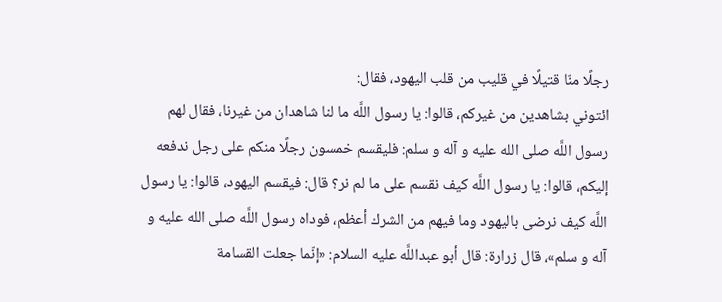رجلًا منّا قتيلًا في قليب من قلب اليهود، فقال:
ائتوني بشاهدين من غيركم، قالوا: يا رسول اللَّه ما لنا شاهدان من غيرنا، فقال لهم رسول اللَّه صلى الله عليه و آله و سلم: فليقسم خمسون رجلًا منكم على رجل ندفعه إليكم، قالوا: يا رسول اللَّه كيف نقسم على ما لم نر؟ قال: فيقسم اليهود، قالوا: يا رسول اللَّه كيف نرضى باليهود وما فيهم من الشرك أعظم، فوداه رسول اللَّه صلى الله عليه و آله و سلم»، قال زرارة: قال أبو عبداللَّه عليه السلام: «إنّما جعلت القسامة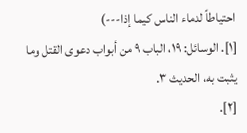احتياطاً لدماء الناس كيما إذا---)
[١]. الوسائل: ١٩، الباب ٩ من أبواب دعوى القتل وما يثبت به، الحديث ٣.
[٢].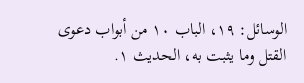الوسائل: ١٩، الباب ١٠ من أبواب دعوى القتل وما يثبت به، الحديث ١.